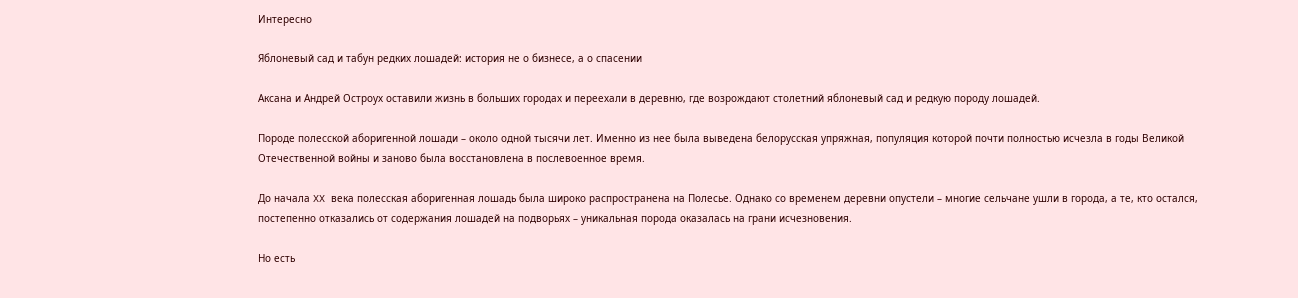Интересно

Яблоневый сад и табун редких лошадей: история не о бизнесе, а о спасении

Аксана и Андрей Остроух оставили жизнь в больших городах и переехали в деревню, где возрождают столетний яблоневый сад и редкую породу лошадей.

Породе полесской аборигенной лошади – около одной тысячи лет. Именно из нее была выведена белорусская упряжная, популяция которой почти полностью исчезла в годы Великой Отечественной войны и заново была восстановлена в послевоенное время.

До начала XX века полесская аборигенная лошадь была широко распространена на Полесье. Однако со временем деревни опустели – многие сельчане ушли в города, а те, кто остался, постепенно отказались от содержания лошадей на подворьях – уникальная порода оказалась на грани исчезновения.

Но есть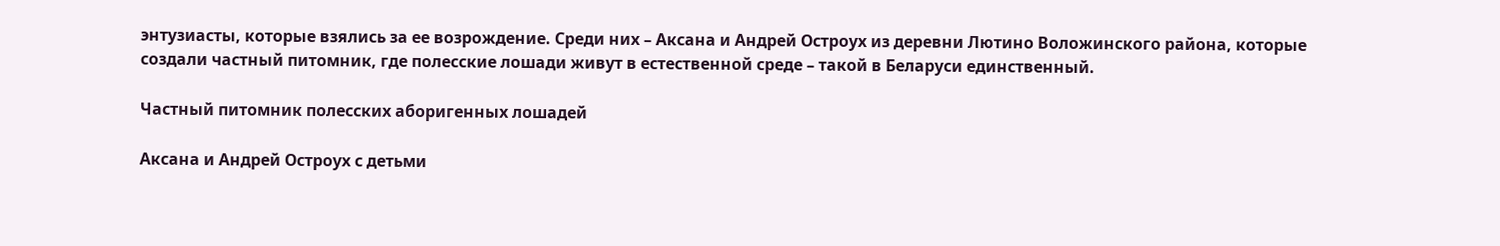энтузиасты, которые взялись за ее возрождение. Среди них – Аксана и Андрей Остроух из деревни Лютино Воложинского района, которые создали частный питомник, где полесские лошади живут в естественной среде – такой в Беларуси единственный.

Частный питомник полесских аборигенных лошадей

Аксана и Андрей Остроух с детьми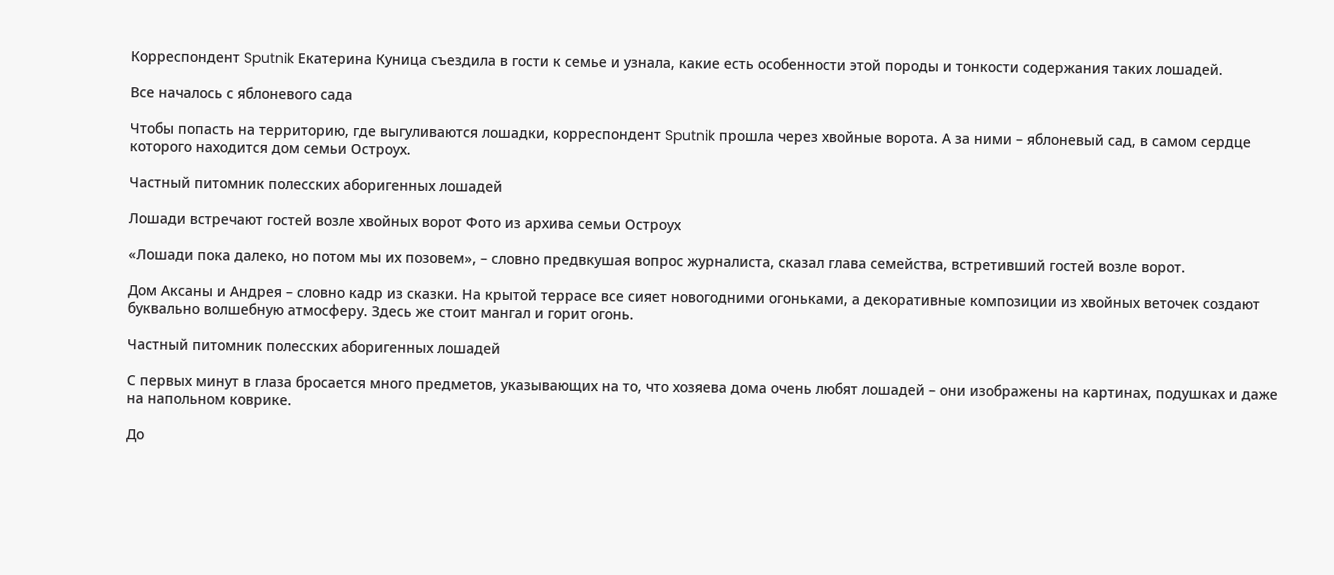Корреспондент Sputnik Екатерина Куница съездила в гости к семье и узнала, какие есть особенности этой породы и тонкости содержания таких лошадей.

Все началось с яблоневого сада

Чтобы попасть на территорию, где выгуливаются лошадки, корреспондент Sputnik прошла через хвойные ворота. А за ними – яблоневый сад, в самом сердце которого находится дом семьи Остроух.

Частный питомник полесских аборигенных лошадей

Лошади встречают гостей возле хвойных ворот Фото из архива семьи Остроух

«Лошади пока далеко, но потом мы их позовем», – словно предвкушая вопрос журналиста, сказал глава семейства, встретивший гостей возле ворот.

Дом Аксаны и Андрея – словно кадр из сказки. На крытой террасе все сияет новогодними огоньками, а декоративные композиции из хвойных веточек создают буквально волшебную атмосферу. Здесь же стоит мангал и горит огонь.

Частный питомник полесских аборигенных лошадей

С первых минут в глаза бросается много предметов, указывающих на то, что хозяева дома очень любят лошадей – они изображены на картинах, подушках и даже на напольном коврике.

До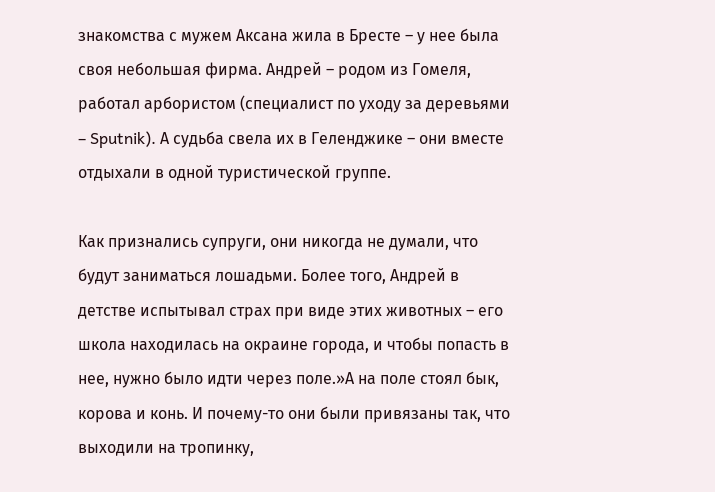знакомства с мужем Аксана жила в Бресте – у нее была своя небольшая фирма. Андрей – родом из Гомеля, работал арбористом (специалист по уходу за деревьями – Sputnik). А судьба свела их в Геленджике – они вместе отдыхали в одной туристической группе.

Как признались супруги, они никогда не думали, что будут заниматься лошадьми. Более того, Андрей в детстве испытывал страх при виде этих животных – его школа находилась на окраине города, и чтобы попасть в нее, нужно было идти через поле.»А на поле стоял бык, корова и конь. И почему-то они были привязаны так, что выходили на тропинку,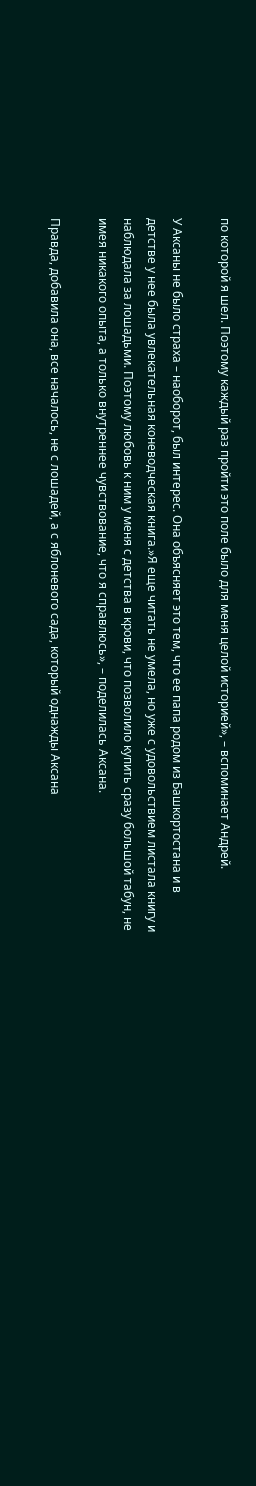по которой я шел. Поэтому каждый раз пройти это поле было для меня целой историей», – вспоминает Андрей.

У Аксаны не было страха – наоборот, был интерес. Она объясняет это тем, что ее папа родом из Башкортостана и в детстве у нее была увлекательная коневодческая книга.»Я еще читать не умела, но уже с удовольствием листала книгу и наблюдала за лошадьми. Поэтому любовь к ним у меня с детства в крови, что позволило купить сразу большой табун, не имея никакого опыта, а только внутреннее чувствование, что я справлюсь», – поделилась Аксана.

Правда, добавила она, все началось, не с лошадей, а с яблоневого сада, который однажды Аксана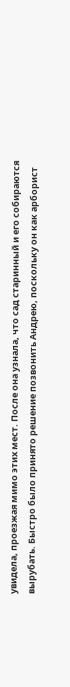увидела, проезжая мимо этих мест. После она узнала, что сад старинный и его собираются вырубать. Быстро было принято решение позвонить Андрею, поскольку он как арборист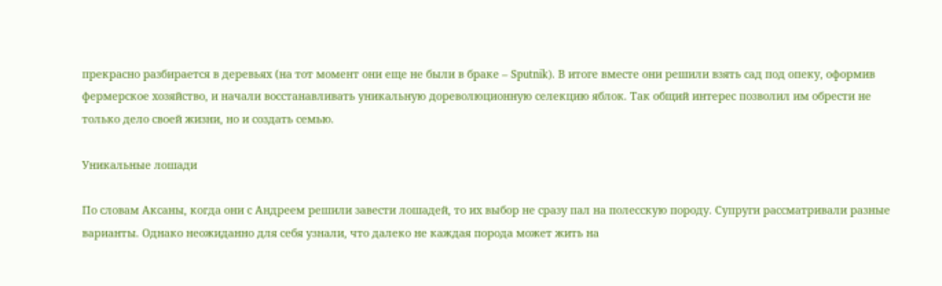прекрасно разбирается в деревьях (на тот момент они еще не были в браке – Sputnik). В итоге вместе они решили взять сад под опеку, оформив фермерское хозяйство, и начали восстанавливать уникальную дореволюционную селекцию яблок. Так общий интерес позволил им обрести не только дело своей жизни, но и создать семью.

Уникальные лошади

По словам Аксаны, когда они с Андреем решили завести лошадей, то их выбор не сразу пал на полесскую породу. Супруги рассматривали разные варианты. Однако неожиданно для себя узнали, что далеко не каждая порода может жить на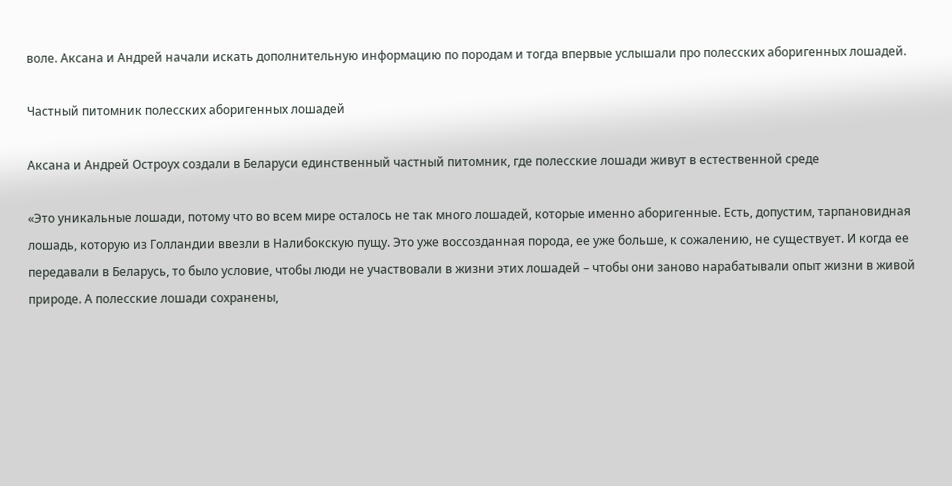воле. Аксана и Андрей начали искать дополнительную информацию по породам и тогда впервые услышали про полесских аборигенных лошадей.

Частный питомник полесских аборигенных лошадей

Аксана и Андрей Остроух создали в Беларуси единственный частный питомник, где полесские лошади живут в естественной среде

«Это уникальные лошади, потому что во всем мире осталось не так много лошадей, которые именно аборигенные. Есть, допустим, тарпановидная лошадь, которую из Голландии ввезли в Налибокскую пущу. Это уже воссозданная порода, ее уже больше, к сожалению, не существует. И когда ее передавали в Беларусь, то было условие, чтобы люди не участвовали в жизни этих лошадей – чтобы они заново нарабатывали опыт жизни в живой природе. А полесские лошади сохранены,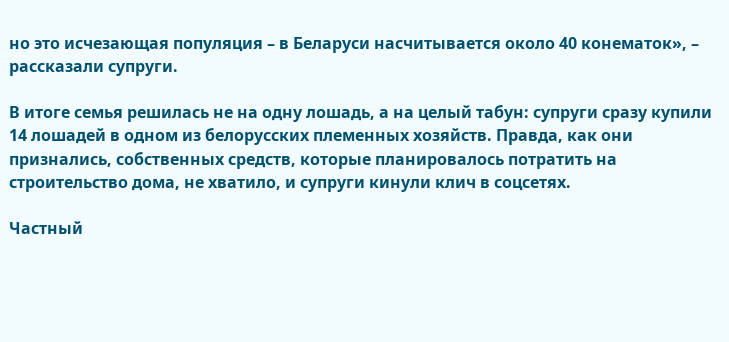но это исчезающая популяция – в Беларуси насчитывается около 40 конематок», – рассказали супруги.

В итоге семья решилась не на одну лошадь, а на целый табун: супруги сразу купили 14 лошадей в одном из белорусских племенных хозяйств. Правда, как они признались, собственных средств, которые планировалось потратить на строительство дома, не хватило, и супруги кинули клич в соцсетях.

Частный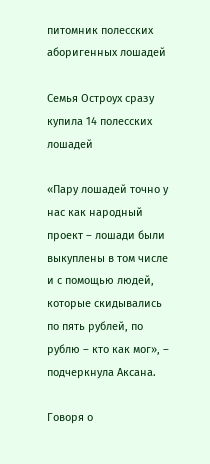питомник полесских аборигенных лошадей

Семья Остроух сразу купила 14 полесских лошадей

«Пару лошадей точно у нас как народный проект – лошади были выкуплены в том числе и с помощью людей, которые скидывались по пять рублей, по рублю – кто как мог», – подчеркнула Аксана.

Говоря о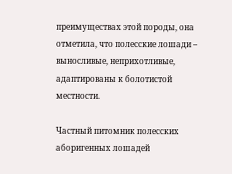преимуществах этой породы, она отметила, что полесские лошади – выносливые, неприхотливые, адаптированы к болотистой местности.

Частный питомник полесских аборигенных лошадей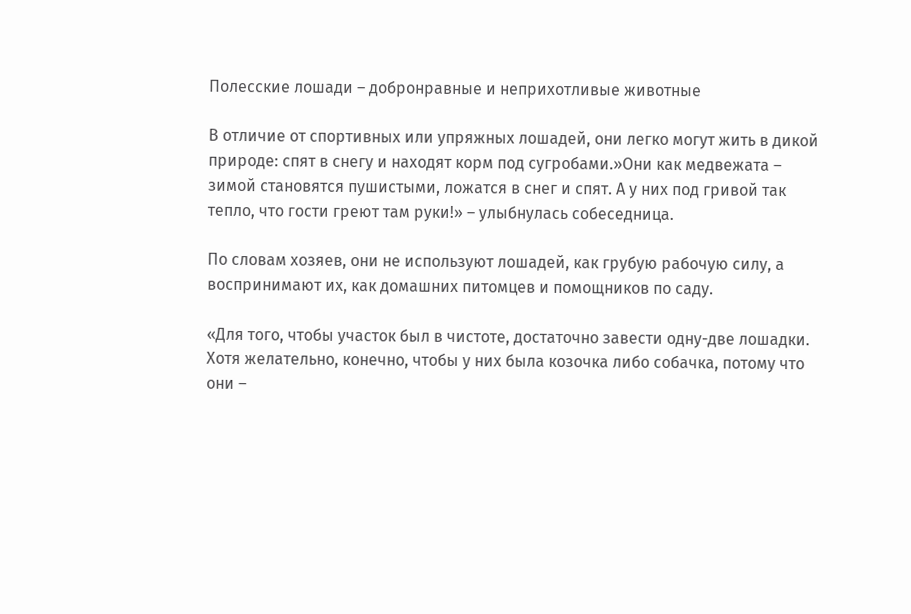Полесские лошади – добронравные и неприхотливые животные

В отличие от спортивных или упряжных лошадей, они легко могут жить в дикой природе: спят в снегу и находят корм под сугробами.»Они как медвежата – зимой становятся пушистыми, ложатся в снег и спят. А у них под гривой так тепло, что гости греют там руки!» – улыбнулась собеседница.

По словам хозяев, они не используют лошадей, как грубую рабочую силу, а воспринимают их, как домашних питомцев и помощников по саду.

«Для того, чтобы участок был в чистоте, достаточно завести одну-две лошадки. Хотя желательно, конечно, чтобы у них была козочка либо собачка, потому что они –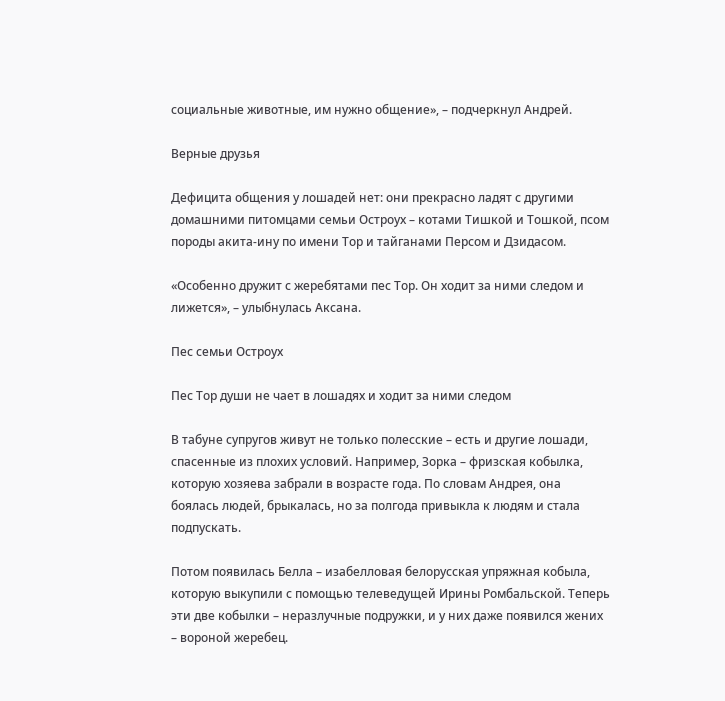социальные животные, им нужно общение», – подчеркнул Андрей.

Верные друзья

Дефицита общения у лошадей нет: они прекрасно ладят с другими домашними питомцами семьи Остроух – котами Тишкой и Тошкой, псом породы акита-ину по имени Тор и тайганами Персом и Дзидасом.

«Особенно дружит с жеребятами пес Тор. Он ходит за ними следом и лижется», – улыбнулась Аксана.

Пес семьи Остроух

Пес Тор души не чает в лошадях и ходит за ними следом

В табуне супругов живут не только полесские – есть и другие лошади, спасенные из плохих условий. Например, Зорка – фризская кобылка, которую хозяева забрали в возрасте года. По словам Андрея, она боялась людей, брыкалась, но за полгода привыкла к людям и стала подпускать.

Потом появилась Белла – изабелловая белорусская упряжная кобыла, которую выкупили с помощью телеведущей Ирины Ромбальской. Теперь эти две кобылки – неразлучные подружки, и у них даже появился жених – вороной жеребец.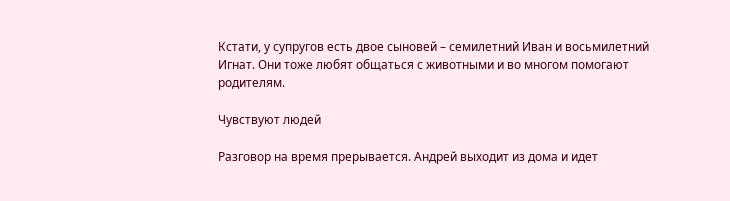Кстати, у супругов есть двое сыновей – семилетний Иван и восьмилетний Игнат. Они тоже любят общаться с животными и во многом помогают родителям.

Чувствуют людей

Разговор на время прерывается. Андрей выходит из дома и идет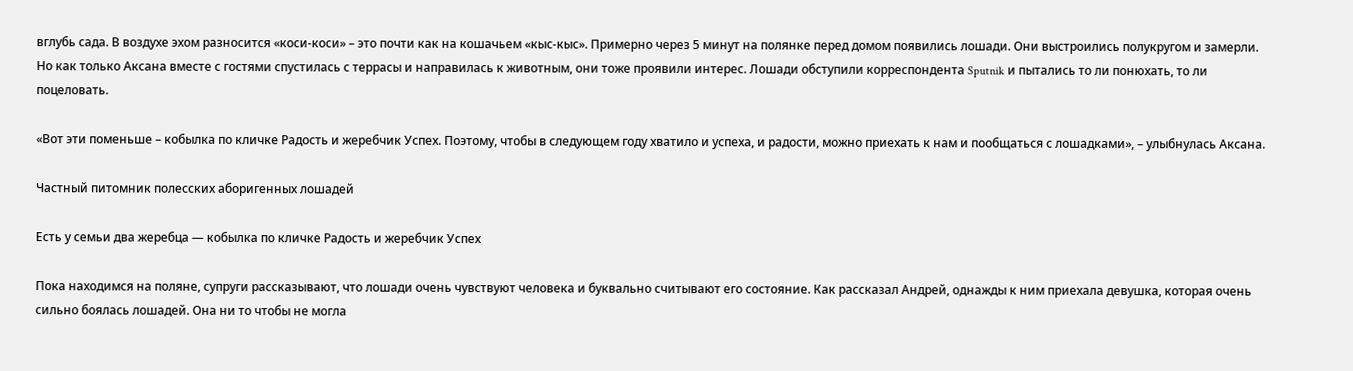вглубь сада. В воздухе эхом разносится «коси-коси» – это почти как на кошачьем «кыс-кыс». Примерно через 5 минут на полянке перед домом появились лошади. Они выстроились полукругом и замерли. Но как только Аксана вместе с гостями спустилась с террасы и направилась к животным, они тоже проявили интерес. Лошади обступили корреспондента Sputnik и пытались то ли понюхать, то ли поцеловать.

«Вот эти поменьше – кобылка по кличке Радость и жеребчик Успех. Поэтому, чтобы в следующем году хватило и успеха, и радости, можно приехать к нам и пообщаться с лошадками», – улыбнулась Аксана.

Частный питомник полесских аборигенных лошадей

Есть у семьи два жеребца — кобылка по кличке Радость и жеребчик Успех

Пока находимся на поляне, супруги рассказывают, что лошади очень чувствуют человека и буквально считывают его состояние. Как рассказал Андрей, однажды к ним приехала девушка, которая очень сильно боялась лошадей. Она ни то чтобы не могла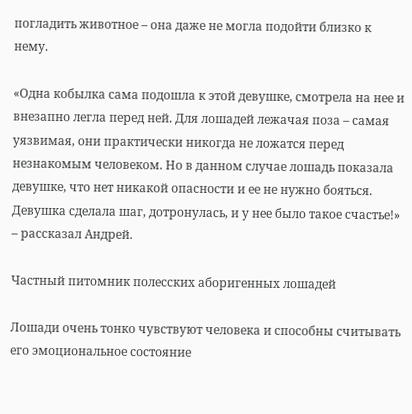погладить животное – она даже не могла подойти близко к нему.

«Одна кобылка сама подошла к этой девушке, смотрела на нее и внезапно легла перед ней. Для лошадей лежачая поза – самая уязвимая, они практически никогда не ложатся перед незнакомым человеком. Но в данном случае лошадь показала девушке, что нет никакой опасности и ее не нужно бояться. Девушка сделала шаг, дотронулась, и у нее было такое счастье!» – рассказал Андрей.

Частный питомник полесских аборигенных лошадей

Лошади очень тонко чувствуют человека и способны считывать его эмоциональное состояние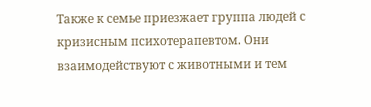Также к семье приезжает группа людей с кризисным психотерапевтом. Они взаимодействуют с животными и тем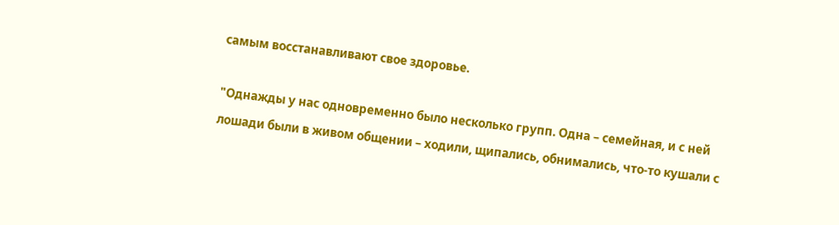самым восстанавливают свое здоровье.

"Однажды у нас одновременно было несколько групп. Одна – семейная, и с ней лошади были в живом общении – ходили, щипались, обнимались, что-то кушали с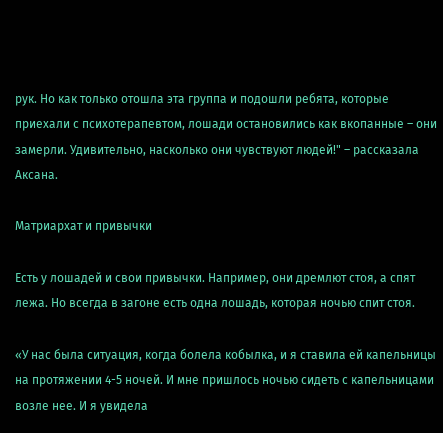рук. Но как только отошла эта группа и подошли ребята, которые приехали с психотерапевтом, лошади остановились как вкопанные – они замерли. Удивительно, насколько они чувствуют людей!" – рассказала Аксана.

Матриархат и привычки

Есть у лошадей и свои привычки. Например, они дремлют стоя, а спят лежа. Но всегда в загоне есть одна лошадь, которая ночью спит стоя.

«У нас была ситуация, когда болела кобылка, и я ставила ей капельницы на протяжении 4-5 ночей. И мне пришлось ночью сидеть с капельницами возле нее. И я увидела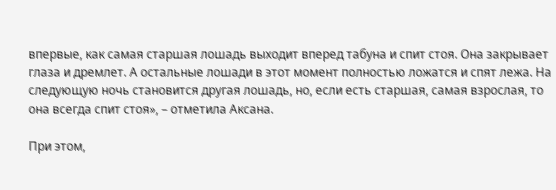впервые, как самая старшая лошадь выходит вперед табуна и спит стоя. Она закрывает глаза и дремлет. А остальные лошади в этот момент полностью ложатся и спят лежа. На следующую ночь становится другая лошадь, но, если есть старшая, самая взрослая, то она всегда спит стоя», – отметила Аксана.

При этом,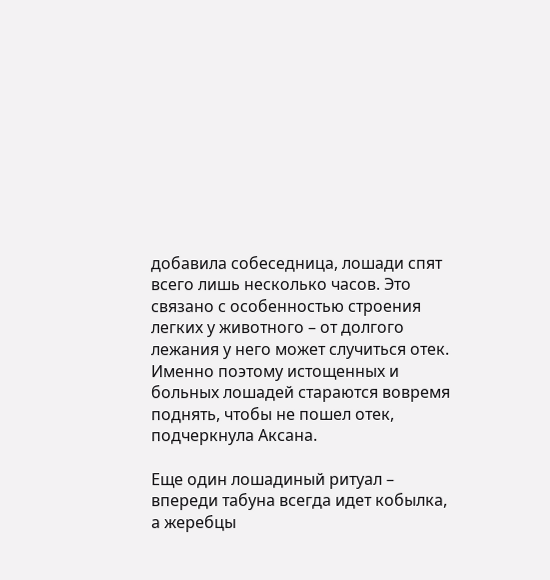добавила собеседница, лошади спят всего лишь несколько часов. Это связано с особенностью строения легких у животного – от долгого лежания у него может случиться отек. Именно поэтому истощенных и больных лошадей стараются вовремя поднять, чтобы не пошел отек, подчеркнула Аксана.

Еще один лошадиный ритуал – впереди табуна всегда идет кобылка, а жеребцы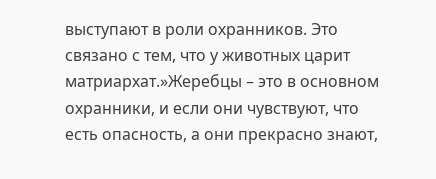выступают в роли охранников. Это связано с тем, что у животных царит матриархат.»Жеребцы – это в основном охранники, и если они чувствуют, что есть опасность, а они прекрасно знают,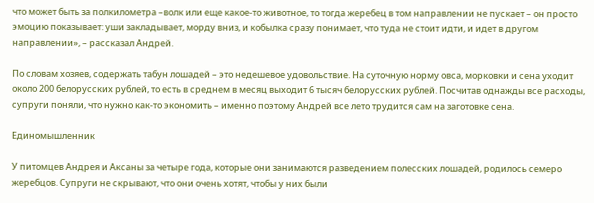что может быть за полкилометра –волк или еще какое-то животное, то тогда жеребец в том направлении не пускает – он просто эмоцию показывает: уши закладывает, морду вниз, и кобылка сразу понимает, что туда не стоит идти, и идет в другом направлении», – рассказал Андрей.

По словам хозяев, содержать табун лошадей – это недешевое удовольствие. На суточную норму овса, морковки и сена уходит около 200 белорусских рублей, то есть в среднем в месяц выходит 6 тысяч белорусских рублей. Посчитав однажды все расходы, супруги поняли, что нужно как-то экономить – именно поэтому Андрей все лето трудится сам на заготовке сена.

Единомышленник

У питомцев Андрея и Аксаны за четыре года, которые они занимаются разведением полесских лошадей, родилось семеро жеребцов. Супруги не скрывают, что они очень хотят, чтобы у них были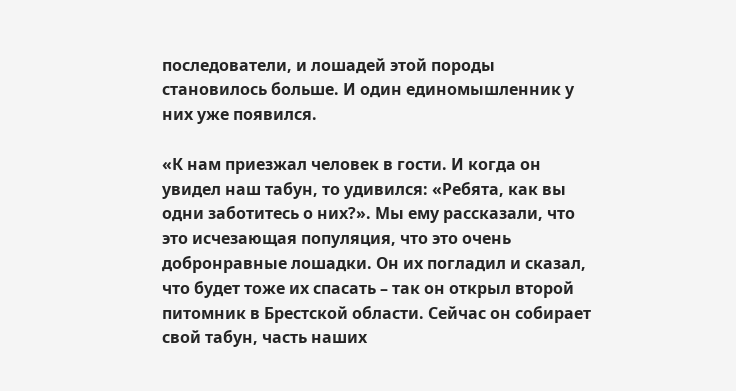последователи, и лошадей этой породы становилось больше. И один единомышленник у них уже появился.

«К нам приезжал человек в гости. И когда он увидел наш табун, то удивился: «Ребята, как вы одни заботитесь о них?». Мы ему рассказали, что это исчезающая популяция, что это очень добронравные лошадки. Он их погладил и сказал, что будет тоже их спасать – так он открыл второй питомник в Брестской области. Сейчас он собирает свой табун, часть наших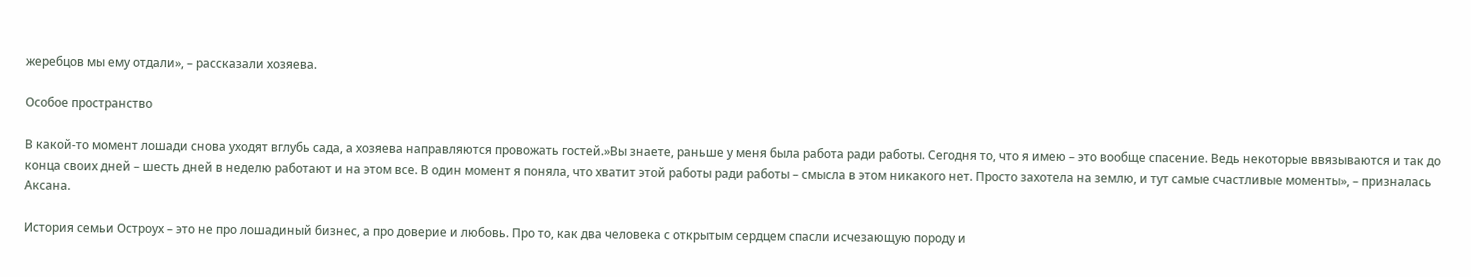жеребцов мы ему отдали», – рассказали хозяева.

Особое пространство

В какой-то момент лошади снова уходят вглубь сада, а хозяева направляются провожать гостей.»Вы знаете, раньше у меня была работа ради работы. Сегодня то, что я имею – это вообще спасение. Ведь некоторые ввязываются и так до конца своих дней – шесть дней в неделю работают и на этом все. В один момент я поняла, что хватит этой работы ради работы – смысла в этом никакого нет. Просто захотела на землю, и тут самые счастливые моменты», – призналась Аксана.

История семьи Остроух – это не про лошадиный бизнес, а про доверие и любовь. Про то, как два человека с открытым сердцем спасли исчезающую породу и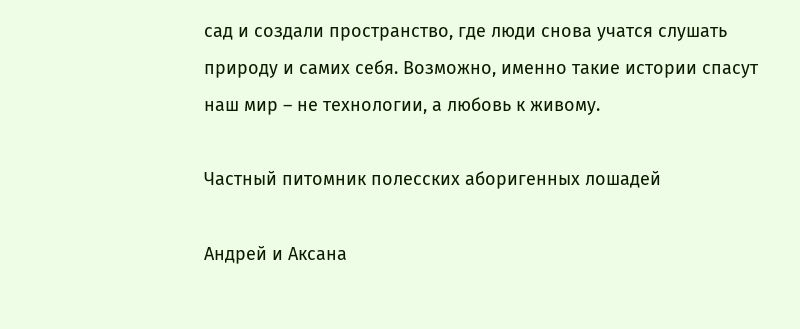сад и создали пространство, где люди снова учатся слушать природу и самих себя. Возможно, именно такие истории спасут наш мир – не технологии, а любовь к живому.

Частный питомник полесских аборигенных лошадей

Андрей и Аксана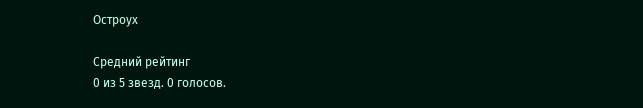Остроух

Средний рейтинг
0 из 5 звезд. 0 голосов.